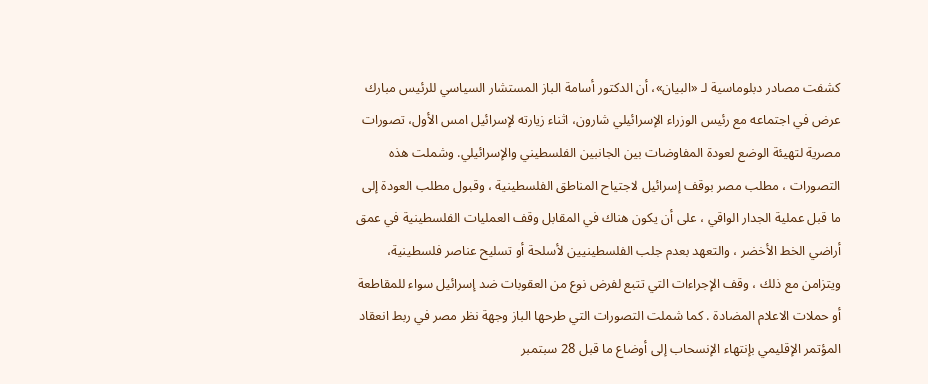كشفت مصادر دبلوماسية لـ «البيان»، أن الدكتور أسامة الباز المستشار السياسي للرئيس مبارك عرض في اجتماعه مع رئيس الوزراء الإسرائيلي شارون، اثناء زيارته لإسرائيل امس الأول، تصورات مصرية لتهيئة الوضع لعودة المفاوضات بين الجانبين الفلسطيني والإسرائيلي. وشملت هذه التصورات ، مطلب مصر بوقف إسرائيل لاجتياح المناطق الفلسطينية ، وقبول مطلب العودة إلى ما قبل عملية الجدار الواقي ، على أن يكون هناك في المقابل وقف العمليات الفلسطينية في عمق أراضي الخط الأخضر ، والتعهد بعدم جلب الفلسطينيين لأسلحة أو تسليح عناصر فلسطينية، ويتزامن مع ذلك ، وقف الإجراءات التي تتبع لفرض نوع من العقوبات ضد إسرائيل سواء للمقاطعة أو حملات الاعلام المضادة . كما شملت التصورات التي طرحها الباز وجهة نظر مصر في ربط انعقاد المؤتمر الإقليمي بإنتهاء الإنسحاب إلى أوضاع ما قبل 28 سبتمبر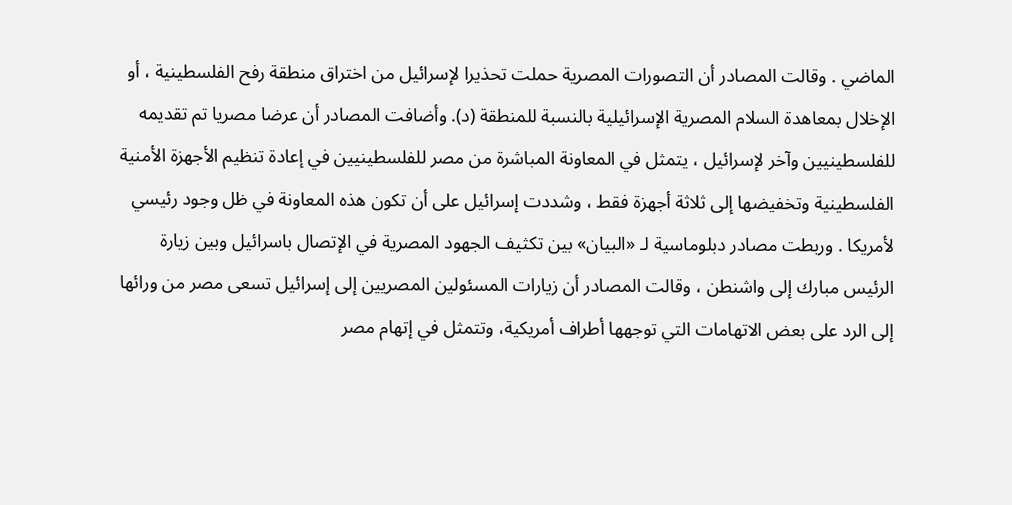الماضي . وقالت المصادر أن التصورات المصرية حملت تحذيرا لإسرائيل من اختراق منطقة رفح الفلسطينية ، أو الإخلال بمعاهدة السلام المصرية الإسرائيلية بالنسبة للمنطقة (د). وأضافت المصادر أن عرضا مصريا تم تقديمه للفلسطينيين وآخر لإسرائيل ، يتمثل في المعاونة المباشرة من مصر للفلسطينيين في إعادة تنظيم الأجهزة الأمنية الفلسطينية وتخفيضها إلى ثلاثة أجهزة فقط ، وشددت إسرائيل على أن تكون هذه المعاونة في ظل وجود رئيسي لأمريكا . وربطت مصادر دبلوماسية لـ «البيان» بين تكثيف الجهود المصرية في الإتصال باسرائيل وبين زيارة الرئيس مبارك إلى واشنطن ، وقالت المصادر أن زيارات المسئولين المصريين إلى إسرائيل تسعى مصر من ورائها إلى الرد على بعض الاتهامات التي توجهها أطراف أمريكية، وتتمثل في إتهام مصر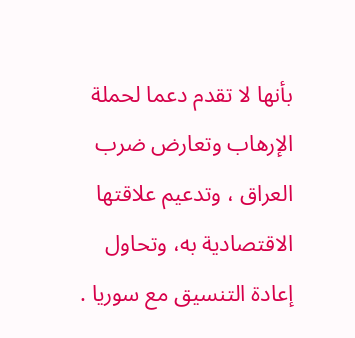بأنها لا تقدم دعما لحملة الإرهاب وتعارض ضرب العراق ، وتدعيم علاقتها الاقتصادية به، وتحاول إعادة التنسيق مع سوريا .